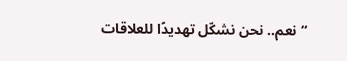“نعم.. نحن نشكّل تهديدًا للعلاقات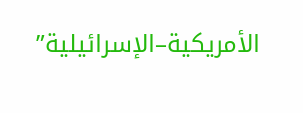الأمريكية–الإسرائيلية”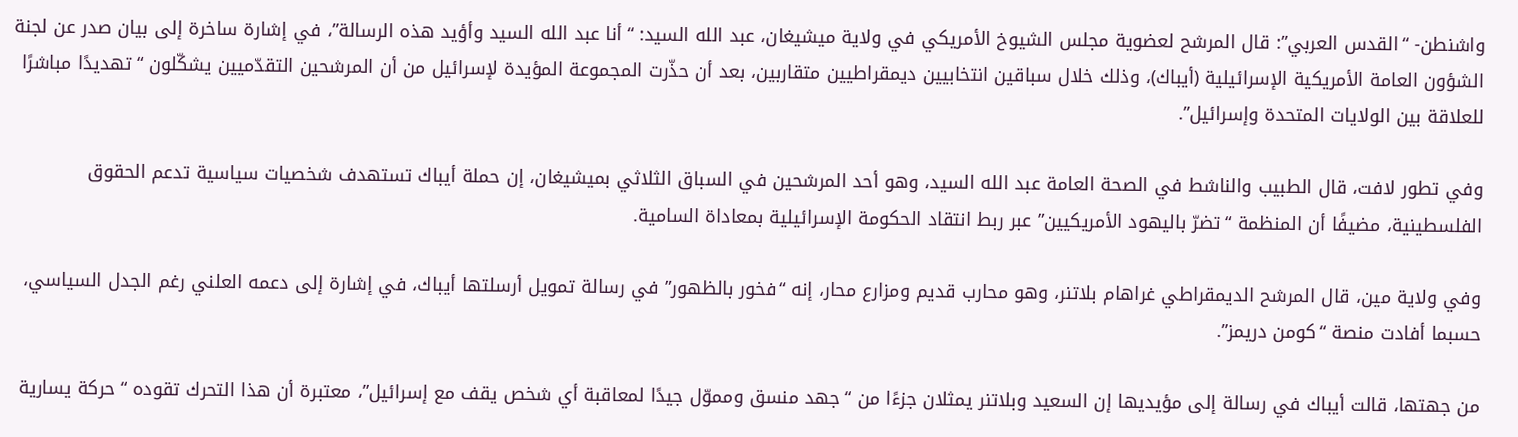واشنطن- “القدس العربي”: قال المرشح لعضوية مجلس الشيوخ الأمريكي في ولاية ميشيغان، عبد الله السيد: “أنا عبد الله السيد وأؤيد هذه الرسالة”، في إشارة ساخرة إلى بيان صدر عن لجنة الشؤون العامة الأمريكية الإسرائيلية (أيباك)، وذلك خلال سباقين انتخابيين ديمقراطيين متقاربين، بعد أن حذّرت المجموعة المؤيدة لإسرائيل من أن المرشحين التقدّميين يشكّلون “تهديدًا مباشرًا للعلاقة بين الولايات المتحدة وإسرائيل”.

وفي تطور لافت، قال الطبيب والناشط في الصحة العامة عبد الله السيد، وهو أحد المرشحين في السباق الثلاثي بميشيغان، إن حملة أيباك تستهدف شخصيات سياسية تدعم الحقوق الفلسطينية، مضيفًا أن المنظمة “تضرّ باليهود الأمريكيين” عبر ربط انتقاد الحكومة الإسرائيلية بمعاداة السامية.

وفي ولاية مين، قال المرشح الديمقراطي غراهام بلاتنر، وهو محارب قديم ومزارع محار، إنه “فخور بالظهور” في رسالة تمويل أرسلتها أيباك، في إشارة إلى دعمه العلني رغم الجدل السياسي، حسبما أفادت منصة “كومن دريمز”.

من جهتها، قالت أيباك في رسالة إلى مؤيديها إن السعيد وبلاتنر يمثلان جزءًا من “جهد منسق ومموّل جيدًا لمعاقبة أي شخص يقف مع إسرائيل”، معتبرة أن هذا التحرك تقوده “حركة يسارية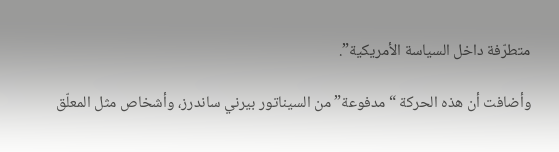متطرّفة داخل السياسة الأمريكية”.

وأضافت أن هذه الحركة “مدفوعة” من السيناتور بيرني ساندرز، وأشخاص مثل المعلّق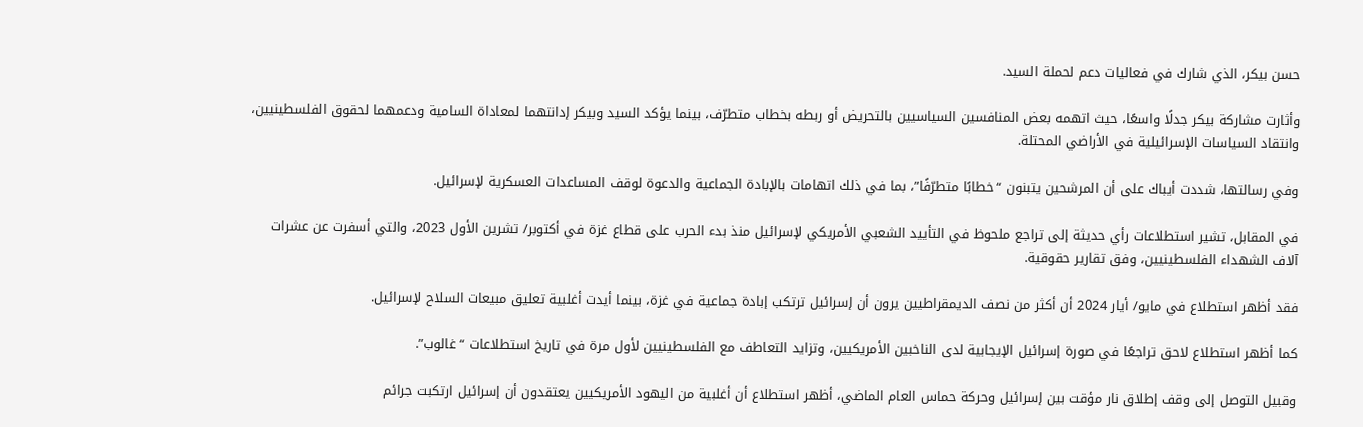حسن بيكر، الذي شارك في فعاليات دعم لحملة السيد.

وأثارت مشاركة بيكر جدلًا واسعًا، حيث اتهمه بعض المنافسين السياسيين بالتحريض أو ربطه بخطاب متطرّف، بينما يؤكد السيد وبيكر إدانتهما لمعاداة السامية ودعمهما لحقوق الفلسطينيين، وانتقاد السياسات الإسرائيلية في الأراضي المحتلة.

وفي رسالتها، شددت أيباك على أن المرشحين يتبنون “خطابًا متطرّفًا”، بما في ذلك اتهامات بالإبادة الجماعية والدعوة لوقف المساعدات العسكرية لإسرائيل.

في المقابل، تشير استطلاعات رأي حديثة إلى تراجع ملحوظ في التأييد الشعبي الأمريكي لإسرائيل منذ بدء الحرب على قطاع غزة في أكتوبر/ تشرين الأول 2023، والتي أسفرت عن عشرات آلاف الشهداء الفلسطينيين، وفق تقارير حقوقية.

فقد أظهر استطلاع في مايو/ أيار 2024 أن أكثر من نصف الديمقراطيين يرون أن إسرائيل ترتكب إبادة جماعية في غزة، بينما أيدت أغلبية تعليق مبيعات السلاح لإسرائيل.

كما أظهر استطلاع لاحق تراجعًا في صورة إسرائيل الإيجابية لدى الناخبين الأمريكيين، وتزايد التعاطف مع الفلسطينيين لأول مرة في تاريخ استطلاعات “غالوب”.

وقبيل التوصل إلى وقف إطلاق نار مؤقت بين إسرائيل وحركة حماس العام الماضي، أظهر استطلاع أن أغلبية من اليهود الأمريكيين يعتقدون أن إسرائيل ارتكبت جرائم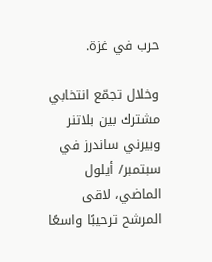حرب في غزة.

وخلال تجمّع انتخابي مشترك بين بلاتنر وبيرني ساندرز في سبتمبر/ أيلول الماضي، لاقى المرشح ترحيبًا واسعًا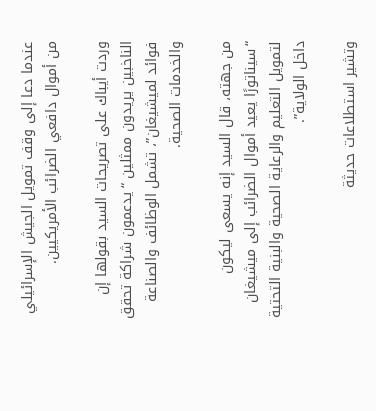عندما دعا إلى وقف تمويل الجيش الإسرائيلي من أموال دافعي الضرائب الأمريكيين.

وردت أيباك على تصريحات السيد بقولها إن الناخبين يريدون ممثلين “يدعمون شراكة تحقق فوائد لميشيغان”، تشمل الوظائف والصناعة والخدمات الصحية.

من جهته، قال السيد إنه يسعى ليكون “سيناتورًا يعيد أموال الضرائب إلى ميشيغان لتمويل التعليم والرعاية الصحية والبنية التحتية داخل الولاية”.

وتشير استطلاعات حديثة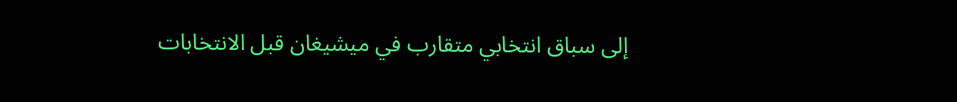إلى سباق انتخابي متقارب في ميشيغان قبل الانتخابات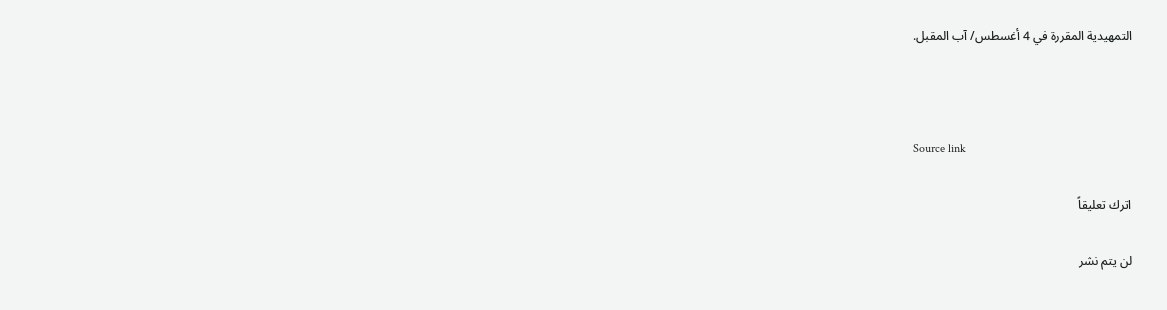التمهيدية المقررة في 4 أغسطس/ آب المقبل.



Source link

اترك تعليقاً

لن يتم نشر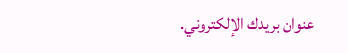عنوان بريدك الإلكتروني.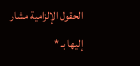الحقول الإلزامية مشار إليها بـ *